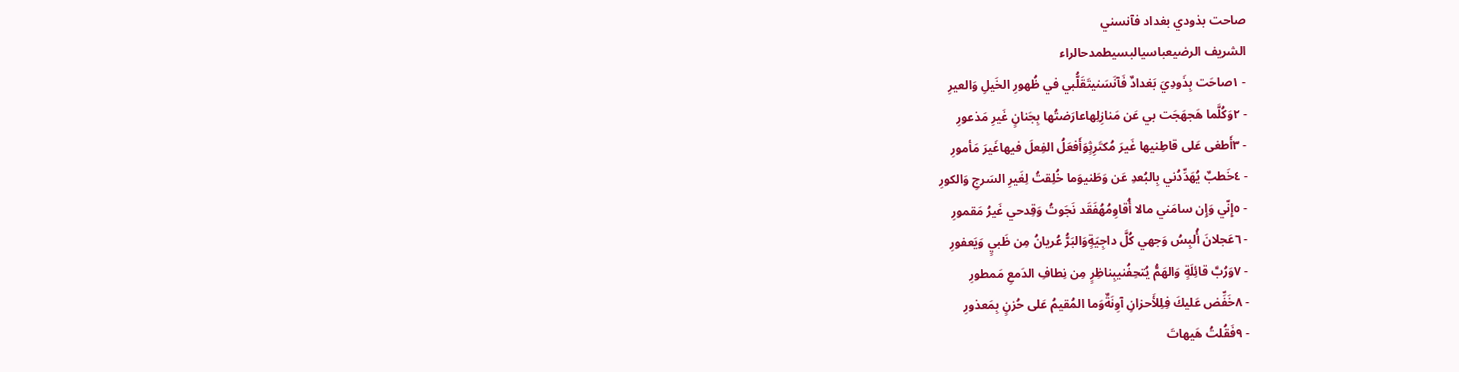صاحت بذودي بغداد فآنسني
الشريف الرضيعباسيالبسيطمدحالراء
- ١صاحَت بِذَودِيَ بَغدادٌ فَآنَسَنيتَقَلُّبي في ظُهورِ الخَيلِ وَالعيرِ
- ٢وَكُلَّما هَجهَجَت بي عَن مَنازِلِهاعارَضتُها بِجَنانٍ غَيرِ مَذعورِ
- ٣أَطغى عَلى قاطِنيها غَيرَ مُكتَرِثٍوَأَفعَلُ الفِعلَ فيهاغَيرَ مَأمورِ
- ٤خَطبٌ يُهَدِّدُني بِالبُعدِ عَن وَطَنيوَما خُلِقتُ لِغَيرِ السَرجِ وَالكورِ
- ٥إِنّي وَإِن سامَني مالا أُقاوِمُهُفَقَد نَجَوتُ وَقِدحي غَيرُ مَقمورِ
- ٦عَجلانَ أُلبِسُ وَجهي كُلَّ داجِيَةٍوَالبَرُّ عُريانُ مِن ظَبيٍ وَيَعفورِ
- ٧وَرُبَّ قائِلَةٍ وَالهَمُّ يُتحِفُنيبِناظِرٍ مِن نِطافِ الدَمعِ مَمطورِ
- ٨خَفِّض عَليكَ فِلِلأَحزانِ آوِنَةٌوَما المُقيمُ عَلى حُزنٍ بِمَعذورِ
- ٩فَقُلتُ هَيهاتَ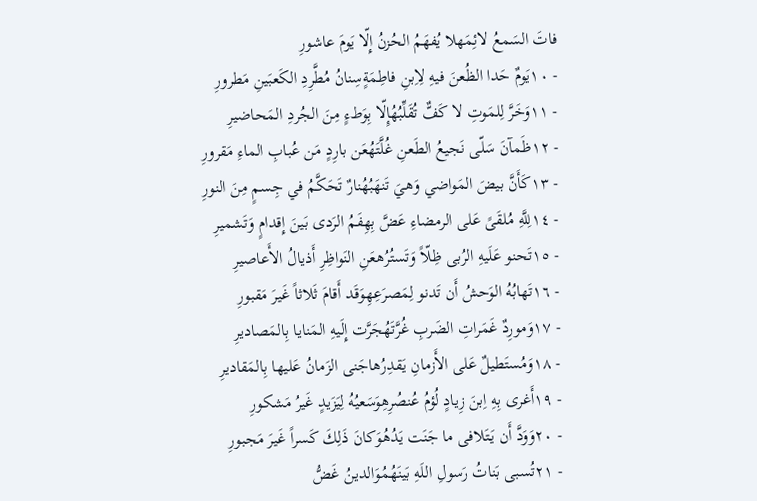فاتَ السَمعُ لائِمَهلا يُفهَمُ الحُزنُ إِلّا يَومَ عاشورِ
- ١٠يَومٌ حَدا الظُعنَ فيهِ لِاِبنِ فاطِمَةٍسِنانُ مُطَّرِدِ الكَعبَينِ مَطرورِ
- ١١وَخَرَّ لِلمَوتِ لا كَفٌّ تُقَلِّبُهُإِلّا بِوَطءٍ مِنَ الجُردِ المَحاضيرِ
- ١٢ظَمآنَ سَلّى نَجيعُ الطَعنِ غُلَّتَهُعَن بارِدٍ مَن عُبابِ الماءِ مَقرورِ
- ١٣كَأَنَّ بيضَ المَواضي وَهيَ تَنهَبُهُنارٌ تَحَكَّمُ في جِسمٍ مِنَ النورِ
- ١٤لِلَّهِ مُلقَىً عَلى الرمضاءِ عَضَّ بِهِفَمُ الرَدى بَينَ إِقدامٍ وَتَشميرِ
- ١٥تَحنو عَلَيهِ الرُبى ظِلّاً وَتَستُرُهعَنِ النَواظِرِ أَذيالُ الأَعاصيرِ
- ١٦تَهابُهُ الوَحشُ أَن تَدنو لِمَصرَعِهِوَقَد أَقامَ ثَلاثاً غَيرَ مَقبورِ
- ١٧وَمورِدٌ غَمَراتِ الضَربِ غُرَّتَهُجَرَّت إِلَيهِ المَنايا بِالمَصاديرِ
- ١٨وَمُستَطيلٌ عَلى الأَزمانِ يَقدِرُهاجَنى الزَمانُ عَليها بِالمَقاديرِ
- ١٩أَغرى بِهِ اِبنَ زِيادٍ لُؤمُ عُنصُرِهِوَسَعيُهُ لِيَزَيدٍ غَيرُ مَشكورِ
- ٢٠وَوَدَّ أَن يَتَلافى ما جَنَت يَدُهُوَكانَ ذَلِكَ كَسراً غَيرَ مَجبورِ
- ٢١تُسبى بَناتُ رَسولِ اللَهِ بَينَهُمُوَالدينُ غَضُّ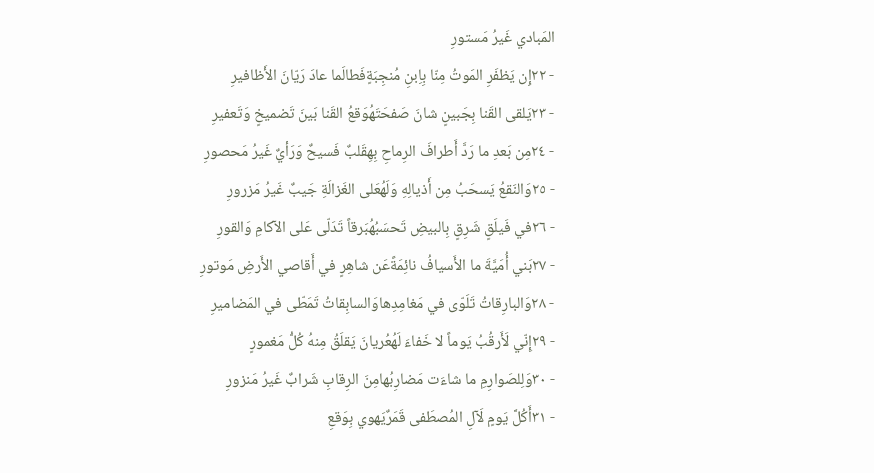المَبادي غَيرُ مَستورِ
- ٢٢إِن يَظفَرِ المَوتُ مِنّا بِاِبنِ مُنجِبَةٍفَطالَما عادَ رَيّانَ الأَظافيرِ
- ٢٣يَلقى القَنا بِجَبينٍ شانَ صَفحَتَهُوَقعُ القَنا بَينَ تَضميخٍ وَتَعفيرِ
- ٢٤مِن بَعدِ ما رَدَّ أَطرافَ الرِماحِ بِهِقَلبٌ فَسيحٌ وَرَأيٌ غَيرُ مَحصورِ
- ٢٥وَالنَقعُ يَسحَبُ مِن أَذيالِهِ وَلَهُعَلى الغَزالَةِ جَيبٌ غَيرُ مَزرورِ
- ٢٦في فَيلَقٍ شَرِقٍ بِالبيضِ تَحسَبُهُبَرقاً تَدَلّى عَلى الآكامِ وَالقورِ
- ٢٧بَني أُمَيَّةَ ما الأَسيافُ نائِمَةًعَن شاهِرٍ في أَقاصي الأَرضِ مَوتورِ
- ٢٨وَالبارِقاتُ تَلَوّى في مَغامِدِهاوَالسابِقاتُ تَمَطّى في المَضاميرِ
- ٢٩إِنّي لَأَرقُبُ يَوماً لا خَفاءَ لَهُعُريانَ يَقلَقُ مِنهُ كُلُّ مَغمورٍ
- ٣٠وَلِلصَوارِمِ ما شاءَت مَضارِبُهامِنَ الرِقابِ شَرابٌ غَيرُ مَنزورِ
- ٣١أَكُلَّ يَومٍ لَآلِ المُصطَفى قَمَرٌيَهوي بِوَقعِ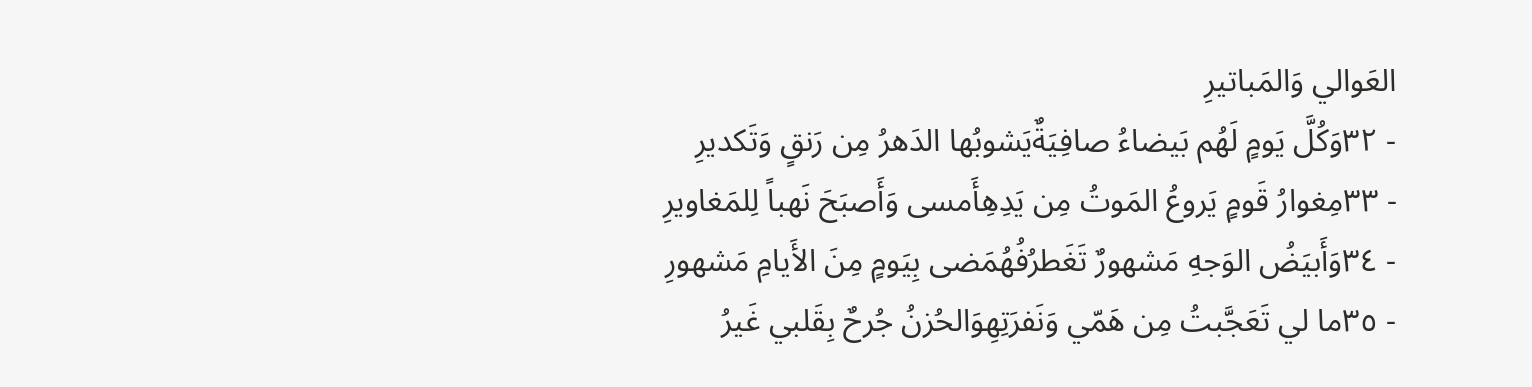العَوالي وَالمَباتيرِ
- ٣٢وَكُلَّ يَومٍ لَهُم بَيضاءُ صافِيَةٌيَشوبُها الدَهرُ مِن رَنقٍ وَتَكديرِ
- ٣٣مِغوارُ قَومٍ يَروعُ المَوتُ مِن يَدِهِأَمسى وَأَصبَحَ نَهباً لِلمَغاويرِ
- ٣٤وَأَبيَضُ الوَجهِ مَشهورٌ تَغَطرُفُهُمَضى بِيَومٍ مِنَ الأَيامِ مَشهورِ
- ٣٥ما لي تَعَجَّبتُ مِن هَمّي وَنَفرَتِهِوَالحُزنُ جُرحٌ بِقَلبي غَيرُ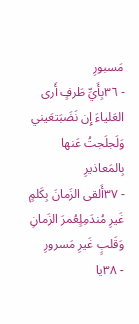مَسبورِ
- ٣٦بِأَيِّ طَرفٍ أَرى العَلياءَ إِن نَضَبَتعَيني وَلَجلَجتُ عَنها بِالمَعاذيرِ
- ٣٧أَلقى الزَمانَ بِكَلمٍ غَيرِ مُندَمِلٍعُمرَ الزَمانِ وَقَلبٍ غَيرِ مَسرورِ
- ٣٨يا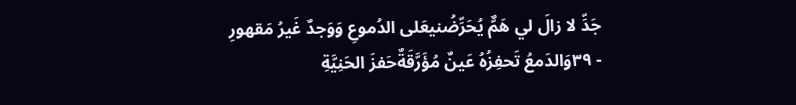جَدِّ لا زالَ لي هَمٌّ يُحَرِّضُنيعَلى الدُموعِ وَوَجدٌ غَيرُ مَقهورِ
- ٣٩وَالدَمعُ تَحفِزُهُ عَينٌ مُؤَرَّقَةٌحَفزَ الحَنِيَّةِ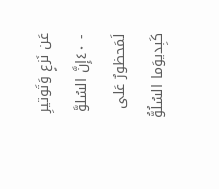عَن نَزعٍ وَتَوتيرِ
- ٤٠إِنَّ السُلوَّ لَمَحظورٌ عَلى كَبِديوَما السُلُوُّ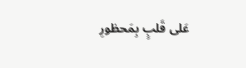عَلى قَلبٍ بِمَحظورِ